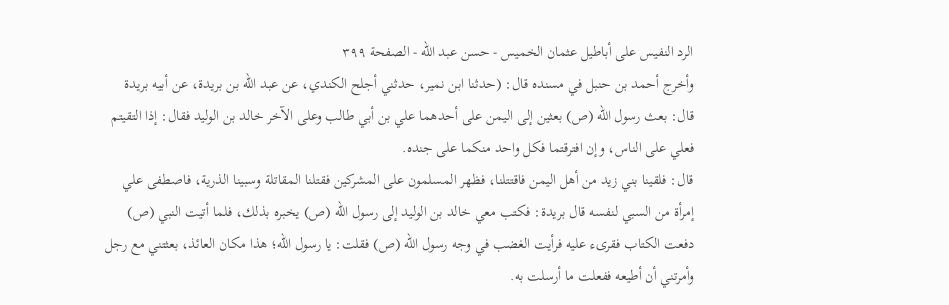الرد النفيس على أباطيل عثمان الخميس - حسن عبد الله - الصفحة ٣٩٩
وأخرج أحمد بن حنبل في مسنده قال: (حدثنا ابن نمير، حدثني أجلح الكندي، عن عبد الله بن بريدة، عن أبيه بريدة قال: بعث رسول الله (ص) بعثين إلى اليمن على أحدهما علي بن أبي طالب وعلى الآخر خالد بن الوليد فقال: إذا التقيتم فعلي على الناس، وإن افترقتما فكل واحد منكما على جنده.
قال: فلقينا بني زيد من أهل اليمن فاقتتلنا، فظهر المسلمون على المشركين فقتلنا المقاتلة وسبينا الذرية، فاصطفى علي إمرأة من السبي لنفسه قال بريدة: فكتب معي خالد بن الوليد إلى رسول الله (ص) يخبره بذلك، فلما أتيت النبي (ص) دفعت الكتاب فقرىء عليه فرأيت الغضب في وجه رسول الله (ص) فقلت: يا رسول الله؛ هذا مكان العائذ، بعثتني مع رجل وأمرتني أن أطيعه ففعلت ما أرسلت به.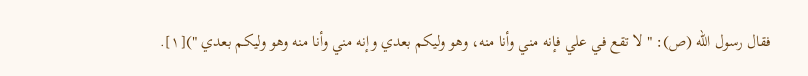فقال رسول الله (ص): " لا تقع في علي فإنه مني وأنا منه، وهو وليكم بعدي وإنه مني وأنا منه وهو وليكم بعدي ")[١].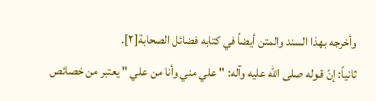وأخرجه بهذا السند والمتن أيضاً في كتابه فضائل الصحابة[٢].
ثانياً: إنّ قـوله صلى الله عليه وآله: " علي مني وأنا من علي " يعتبر من خصائص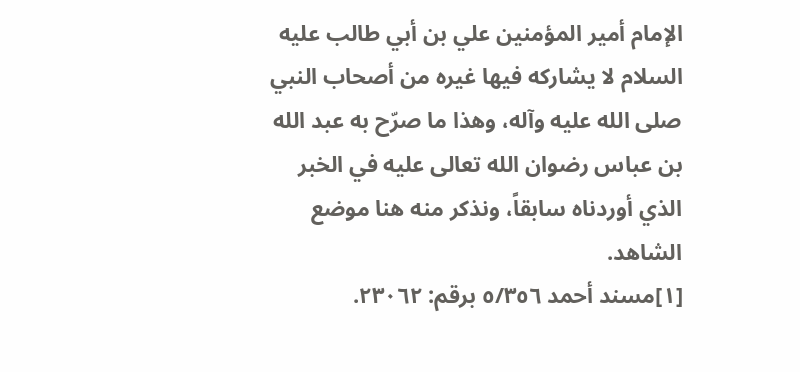الإمام أمير المؤمنين علي بن أبي طالب عليه السلام لا يشاركه فيها غيره من أصحاب النبي صلى الله عليه وآله، وهذا ما صرّح به عبد الله بن عباس رضوان الله تعالى عليه في الخبر الذي أوردناه سابقاً، ونذكر منه هنا موضع الشاهد.
[١]مسند أحمد ٥/٣٥٦ برقم: ٢٣٠٦٢.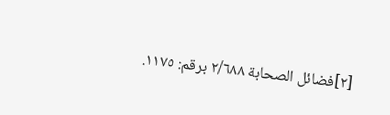[٢]فضائل الصحابة ٢/٦٨٨ برقم: ١١٧٥.